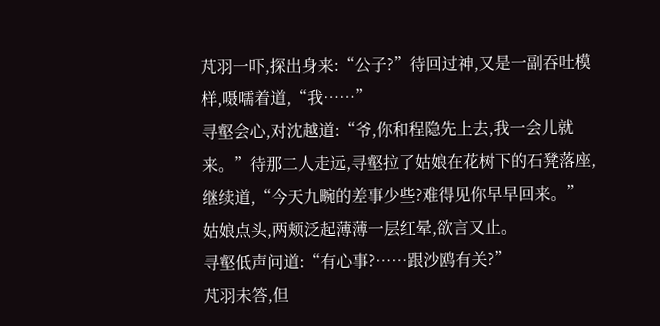芃羽一吓,探出身来:“公子?”待回过神,又是一副吞吐模样,嗫嚅着道,“我……”
寻壑会心,对沈越道:“爷,你和程隐先上去,我一会儿就来。”待那二人走远,寻壑拉了姑娘在花树下的石凳落座,继续道,“今天九畹的差事少些?难得见你早早回来。”
姑娘点头,两颊泛起薄薄一层红晕,欲言又止。
寻壑低声问道:“有心事?……跟沙鸥有关?”
芃羽未答,但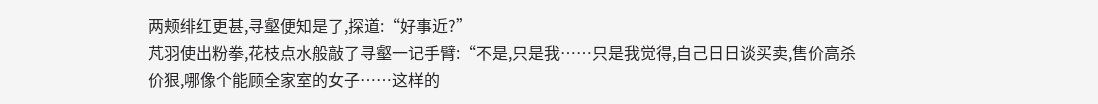两颊绯红更甚,寻壑便知是了,探道:“好事近?”
芃羽使出粉拳,花枝点水般敲了寻壑一记手臂:“不是,只是我……只是我觉得,自己日日谈买卖,售价高杀价狠,哪像个能顾全家室的女子……这样的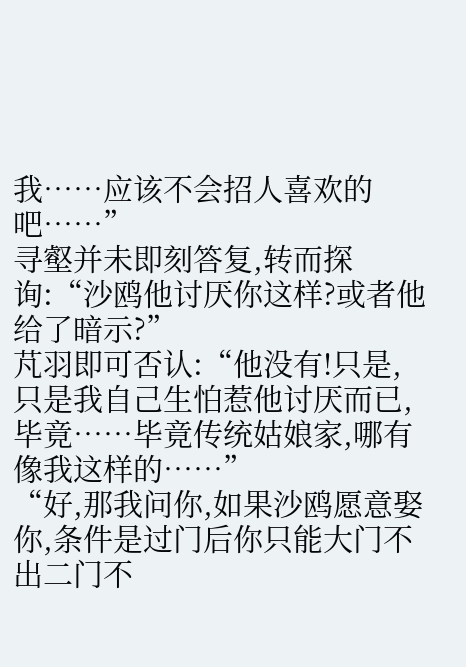我……应该不会招人喜欢的吧……”
寻壑并未即刻答复,转而探询:“沙鸥他讨厌你这样?或者他给了暗示?”
芃羽即可否认:“他没有!只是,只是我自己生怕惹他讨厌而已,毕竟……毕竟传统姑娘家,哪有像我这样的……”
“好,那我问你,如果沙鸥愿意娶你,条件是过门后你只能大门不出二门不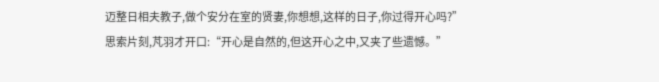迈整日相夫教子,做个安分在室的贤妻,你想想,这样的日子,你过得开心吗?”
思索片刻,芃羽才开口:“开心是自然的,但这开心之中,又夹了些遗憾。”